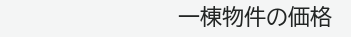一棟物件の価格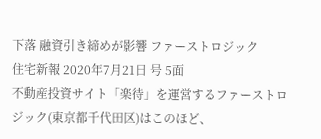下落 融資引き締めが影響 ファーストロジック
住宅新報 2020年7月21日 号 5面
不動産投資サイト「楽待」を運営するファーストロジック(東京都千代田区)はこのほど、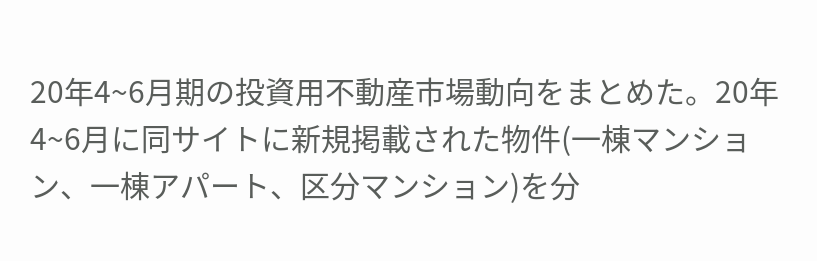20年4~6月期の投資用不動産市場動向をまとめた。20年4~6月に同サイトに新規掲載された物件(一棟マンション、一棟アパート、区分マンション)を分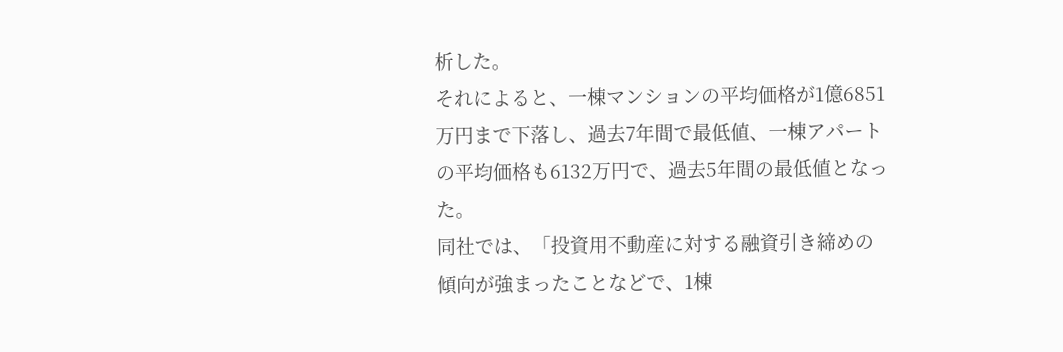析した。
それによると、一棟マンションの平均価格が1億6851万円まで下落し、過去7年間で最低値、一棟アパートの平均価格も6132万円で、過去5年間の最低値となった。
同社では、「投資用不動産に対する融資引き締めの傾向が強まったことなどで、1棟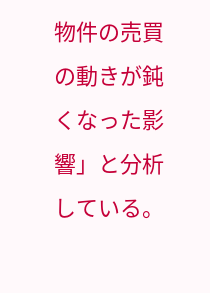物件の売買の動きが鈍くなった影響」と分析している。